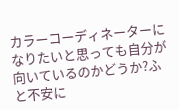カラーコーディネーターになりたいと思っても自分が向いているのかどうか?ふと不安に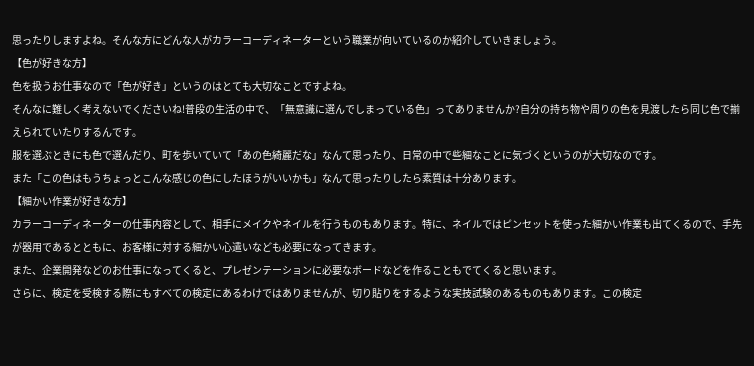思ったりしますよね。そんな方にどんな人がカラーコーディネーターという職業が向いているのか紹介していきましょう。
【色が好きな方】
色を扱うお仕事なので「色が好き」というのはとても大切なことですよね。
そんなに難しく考えないでくださいね!普段の生活の中で、「無意識に選んでしまっている色」ってありませんか?自分の持ち物や周りの色を見渡したら同じ色で揃えられていたりするんです。
服を選ぶときにも色で選んだり、町を歩いていて「あの色綺麗だな」なんて思ったり、日常の中で些細なことに気づくというのが大切なのです。
また「この色はもうちょっとこんな感じの色にしたほうがいいかも」なんて思ったりしたら素質は十分あります。
【細かい作業が好きな方】
カラーコーディネーターの仕事内容として、相手にメイクやネイルを行うものもあります。特に、ネイルではピンセットを使った細かい作業も出てくるので、手先が器用であるとともに、お客様に対する細かい心遣いなども必要になってきます。
また、企業開発などのお仕事になってくると、プレゼンテーションに必要なボードなどを作ることもでてくると思います。
さらに、検定を受検する際にもすべての検定にあるわけではありませんが、切り貼りをするような実技試験のあるものもあります。この検定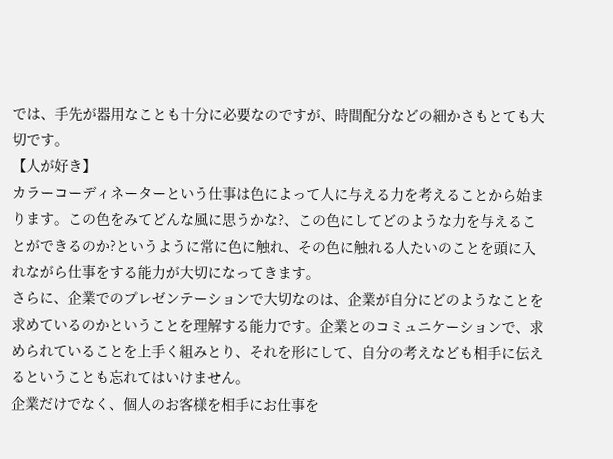では、手先が器用なことも十分に必要なのですが、時間配分などの細かさもとても大切です。
【人が好き】
カラーコーディネーターという仕事は色によって人に与える力を考えることから始まります。この色をみてどんな風に思うかな?、この色にしてどのような力を与えることができるのか?というように常に色に触れ、その色に触れる人たいのことを頭に入れながら仕事をする能力が大切になってきます。
さらに、企業でのプレゼンテーションで大切なのは、企業が自分にどのようなことを求めているのかということを理解する能力です。企業とのコミュニケーションで、求められていることを上手く組みとり、それを形にして、自分の考えなども相手に伝えるということも忘れてはいけません。
企業だけでなく、個人のお客様を相手にお仕事を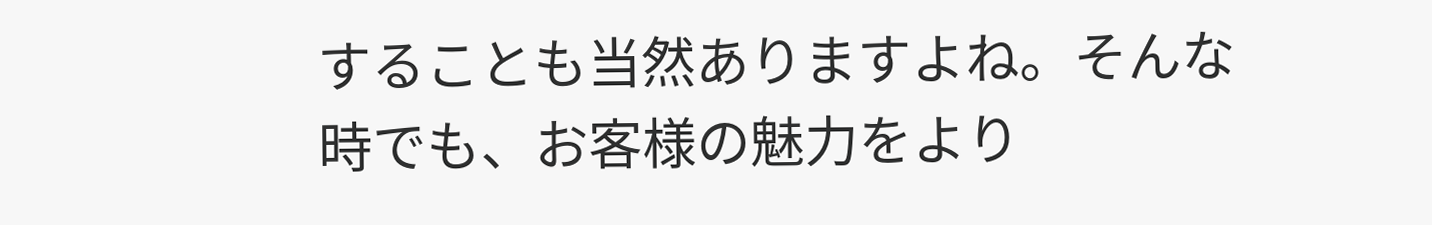することも当然ありますよね。そんな時でも、お客様の魅力をより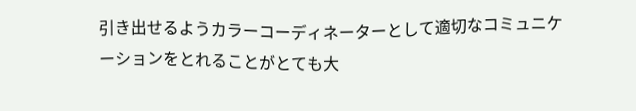引き出せるようカラーコーディネーターとして適切なコミュニケーションをとれることがとても大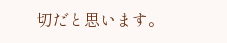切だと思います。